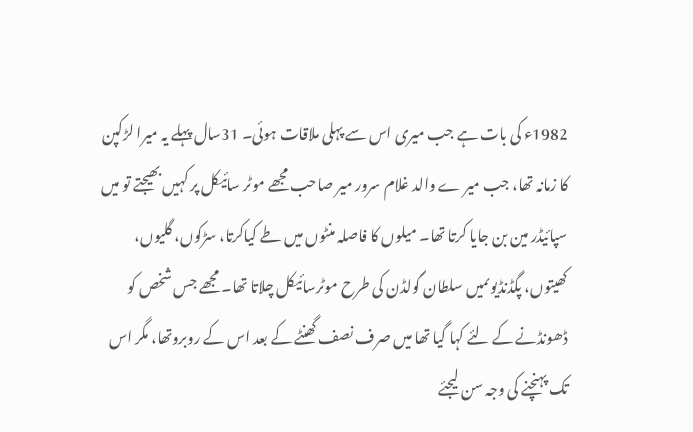1982ء کی بات ہے جب میری اس سے پہلی ملاقات ہوئی۔ 31سال پہلے یہ میرا لڑکپن کا زمانہ تھا، جب میر ے والد غلام سرور میر صاحب مجھے موٹر سائیکل پر کہیں بھیجتے تو میں سپائیڈر مین بن جایا کرتا تھا۔ میلوں کا فاصلہ منٹوں میں طے کیاکرتا، سڑکوں، گلیوں، کھیتوں، پگڈنڈیوںمیں سلطان گولڈن کی طرح موٹرسائیکل چلاتا تھا۔ مجھے جس شخص کو ڈھونڈنے کے لئے کہا گیا تھا میں صرف نصف گھنٹے کے بعد اس کے روبروتھا، مگر اس تک پہنچنے کی وجہ سن لیجئے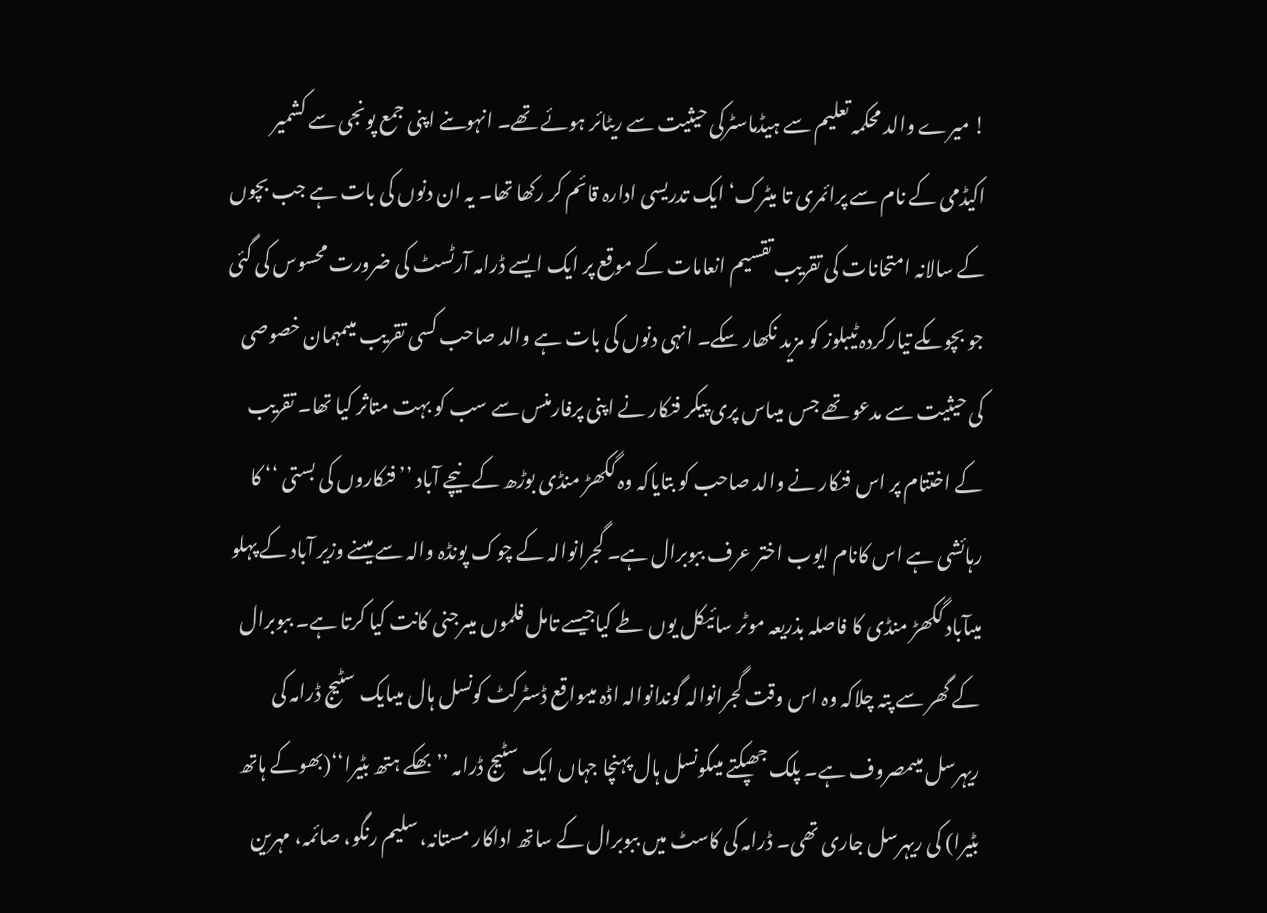! میرے والد محکمہ تعلیم سے ہیڈماسٹرکی حیثیت سے ریٹائر ہوئے تھے۔ انہوںنے اپنی جمع پونجی سے کشمیر اکیڈمی کے نام سے پرائمری تا میٹرک‘ ایک تدریسی ادارہ قائم کر رکھا تھا۔ یہ ان دنوں کی بات ہے جب بچوں کے سالانہ امتحانات کی تقریب تقسیم انعامات کے موقع پر ایک ایسے ڈرامہ آرٹسٹ کی ضرورت محسوس کی گئی جو بچوںکے تیارکردہ ٹیبلوز کو مزید نکھار سکے۔ انہی دنوں کی بات ہے والد صاحب کسی تقریب میںمہمان خصوصی کی حیثیت سے مدعو تھے جس میںاس پری پیکر فنکار نے اپنی پرفارمنس سے سب کو بہت متاثر کیا تھا۔ تقریب کے اختتام پر اس فنکار نے والد صاحب کو بتایاکہ وہ گکھڑ منڈی بوڑھ کے نیچے آباد ’’فنکاروں کی بستی ‘‘ کا رہائشی ہے اس کانام ایوب اختر عرف ببوبرال ہے۔ گجرانوالہ کے چوک پونڈہ والہ سے میںنے وزیر آباد کے پہلو میںآباد گکھڑ منڈی کا فاصلہ بذریعہ موٹر سائیکل یوں طے کیاجیسے تامل فلموں میںرجنی کانت کیا کرتا ہے۔ ببوبرال کے گھر سے پتہ چلاکہ وہ اس وقت گجرانوالہ گوندانوالہ اڈہ میںواقع ڈسٹرکٹ کونسل ہال میںایک سٹیج ڈرامہ کی ریہرسل میںمصروف ہے۔ پلک جھپکتے میںکونسل ہال پہنچا جہاں ایک سٹیج ڈرامہ ’’بھکے ہتھ بٹیرا‘‘(بھوکے ہاتھ بٹیرا) کی ریہرسل جاری تھی۔ ڈرامہ کی کاسٹ میں ببوبرال کے ساتھ اداکار مستانہ، سلیم رنگو، صائمہ، مہرین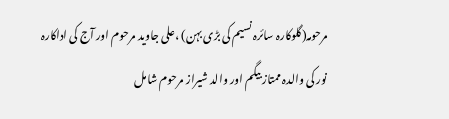مرحومہ(گلوکارہ سائرہ نسیم کی بڑی بہن) ،علی جاوید مرحوم اور آج کی اداکارہ نور کی والدہ ممتاز بیگم اور والد شیراز مرحوم شامل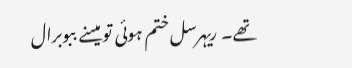تھے۔ ریہرسل ختم ہوئی تو میںنے ببوبرال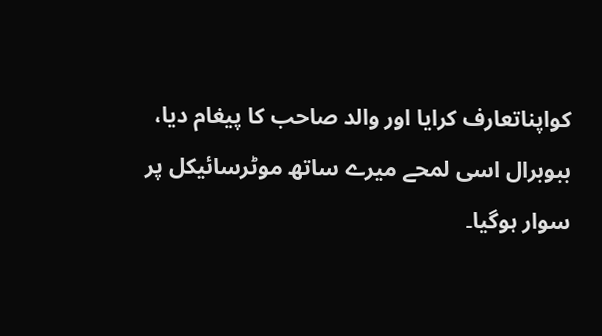کواپناتعارف کرایا اور والد صاحب کا پیغام دیا، ببوبرال اسی لمحے میرے ساتھ موٹرسائیکل پر سوار ہوگیا۔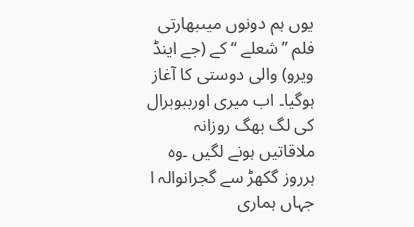یوں ہم دونوں میںبھارتی فلم ’’شعلے ‘‘ کے (جے اینڈ ویرو) والی دوستی کا آغاز ہوگیا۔ اب میری اورببوبرال کی لگ بھگ روزانہ ملاقاتیں ہونے لگیں ۔وہ ہرروز گکھڑ سے گجرانوالہ ا جہاں ہماری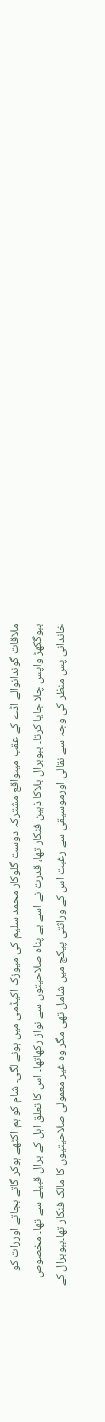ملاقات گوندانوالے اڈے کے عقب میںواقع مشترکہ دوست گلوکار محمد سلیم کی میوزک اکیڈمی میں ہونے لگی۔ شام کو ہم اکٹھے ہوکر گاتے بجاتے اوررات کو ببوگکھڑ واپس چلا جایا کرتا۔ ببوبرال بلاکا ذہین فنکار تھا، قدرت نے اسے بے پناہ صلاحیتوں سے نواز رکھاتھا۔ اس کا تعلق اہل کے برال قبیلے سے تھا۔ مخصوص خاندانی پس منظر کی وجہ سے نقالی اورموسیقی سے رغبت اس کے وراثتی پیکج میں شامل تھی مگر وہ غیر معمولی صلاحیتیوں کا مالک فنکار تھا۔ببوبرال کے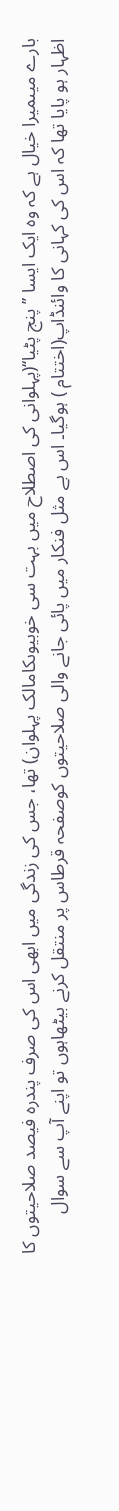بارے میںمیرا خیال ہے کہ وہ ایک ایسا ’’پنج پٹیا‘‘(پہلوانی کی اصطلاح میں بہت سی خوبیوںکامالک پہلوان) تھا، جس کی زندگی میں ابھی اس کی صرف پندرہ فیصد صلاحیتوں کا اظہار ہو پایا تھا کہ اس کی کہانی کا وائنڈاپ(اختتام ) ہوگیا۔ اس بے مثل فنکار میں پائی جانے والی صلاحیتوں کوصفحہ قرطاس پر منتقل کرنے بیٹھاہوں تو اپنے آپ سے سوال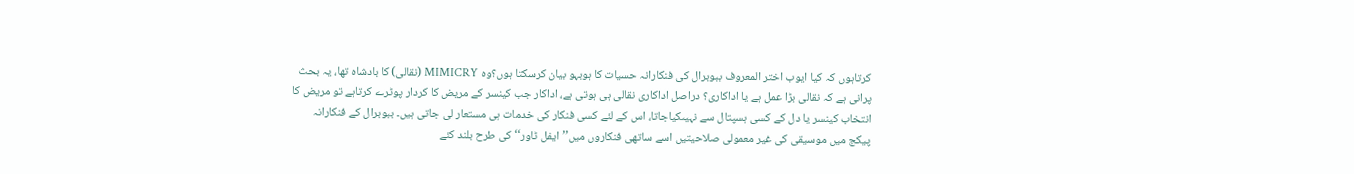کرتاہوں کہ کیا ایوب اختر المعروف ببوبرال کی فنکارانہ حسیات کا ہوبہو بیان کرسکتا ہوں؟وہ MIMICRY (نقالی) کا بادشاہ تھا، یہ بحث پرانی ہے کہ نقالی بڑا عمل ہے یا اداکاری؟ دراصل اداکاری نقالی ہی ہوتی ہے، اداکار جب کینسر کے مریض کا کردار پوٹرے کرتاہے تو مریض کا انتخاب کینسر یا دل کے کسی ہسپتال سے نہیںکیاجاتا، اس کے لئے کسی فنکار کی خدمات ہی مستعار لی جاتی ہیں۔ ببوبرال کے فنکارانہ پیکج میں موسیقی کی غیر معمولی صلاحیتیں اسے ساتھی فنکاروں میں’’ایفل ٹاور‘‘ کی طرح بلند کئے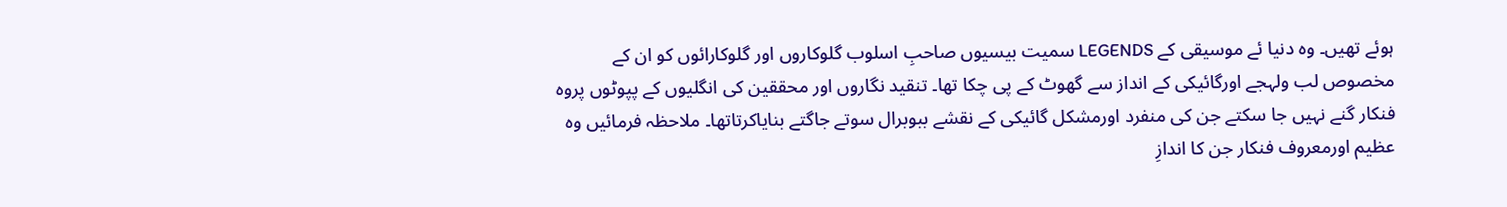ہوئے تھیں۔ وہ دنیا ئے موسیقی کے LEGENDS سمیت بیسیوں صاحبِ اسلوب گلوکاروں اور گلوکارائوں کو ان کے مخصوص لب ولہجے اورگائیکی کے انداز سے گھوٹ کے پی چکا تھا۔ تنقید نگاروں اور محققین کی انگلیوں کے پپوٹوں پروہ فنکار گنے نہیں جا سکتے جن کی منفرد اورمشکل گائیکی کے نقشے ببوبرال سوتے جاگتے بنایاکرتاتھا۔ ملاحظہ فرمائیں وہ عظیم اورمعروف فنکار جن کا اندازِ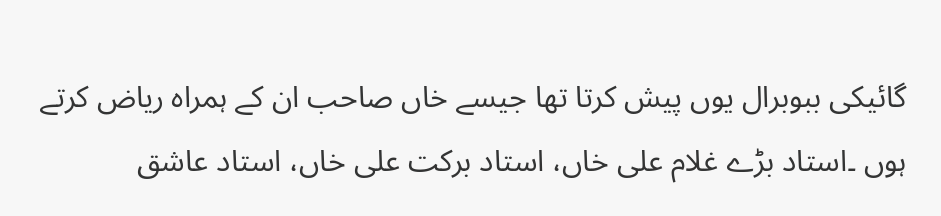گائیکی ببوبرال یوں پیش کرتا تھا جیسے خاں صاحب ان کے ہمراہ ریاض کرتے ہوں ۔استاد بڑے غلام علی خاں، استاد برکت علی خاں، استاد عاشق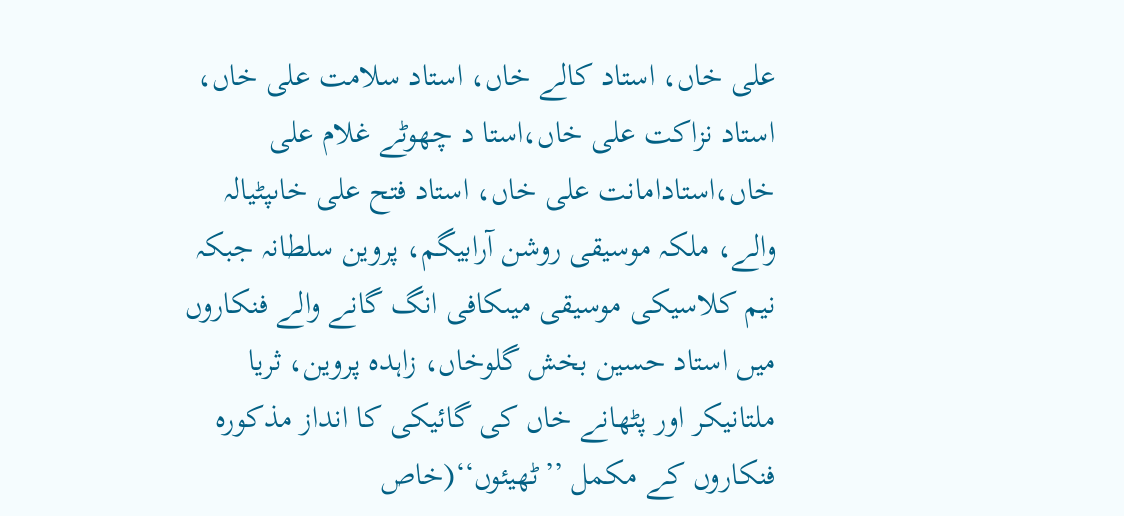علی خاں، استاد کالے خاں، استاد سلامت علی خاں، استاد نزاکت علی خاں،استا د چھوٹے غلام علی خاں،استادامانت علی خاں، استاد فتح علی خاںپٹیالہ والے، ملکہ موسیقی روشن آرابیگم، پروین سلطانہ جبکہ نیم کلاسیکی موسیقی میںکافی انگ گانے والے فنکاروں میں استاد حسین بخش گلوخاں، زاہدہ پروین، ثریا ملتانیکر اور پٹھانے خاں کی گائیکی کا انداز مذکورہ فنکاروں کے مکمل ’’ٹھیئوں‘‘(خاص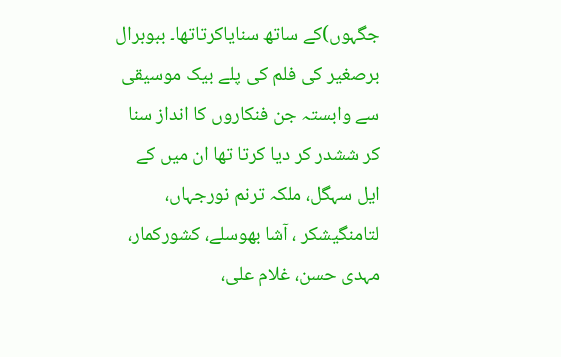جگہوں)کے ساتھ سنایاکرتاتھا۔ ببوبرال برصغیر کی فلم کی پلے بیک موسیقی سے وابستہ جن فنکاروں کا انداز سنا کر ششدر کر دیا کرتا تھا ان میں کے ایل سہگل، ملکہ ترنم نورجہاں، لتامنگیشکر ، آشا بھوسلے، کشورکمار، مہدی حسن، غلام علی،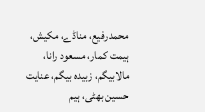محمدرفیع، مناڈے، مکیش، ہیمت کمار، مسعود رانا، مالابیگم، زبیدہ بیگم، عنایت حسین بھٹی، ہیم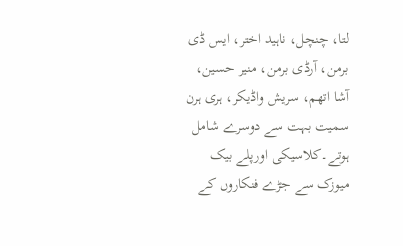لتا، چنچل، ناہید اختر، ایس ڈی برمن، آرڈی برمن، منیر حسین، آشا اتھم، سریش واڈیکر، ہری ہرن سمیت بہت سے دوسرے شامل ہوتے۔کلاسیکی اورپلے بیک میوزک سے جڑے فنکاروں کے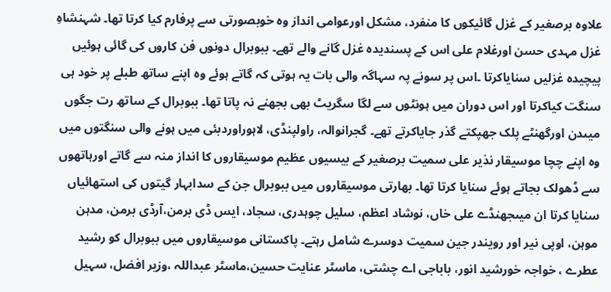علاوہ برصغیر کے غزل گائیکوں کا منفرد، مشکل اورعوامی انداز وہ خوبصورتی سے پرفارم کیا کرتا تھا۔ شہنشاہِ غزل مہدی حسن اورغلام علی اس کے پسندیدہ غزل گانے والے تھے۔ ببوبرال دونوں فن کاروں کی گائی ہوئیں پیچیدہ غزلیں سنایاکرتا ۔اس پر سونے پہ سہاگہ والی بات یہ ہوتی کہ گاتے ہوئے وہ اپنے ساتھ طبلے پر خود ہی سنگت کیاکرتا اور اس دوران میں ہونٹوں سے لگا سگریٹ بھی بجھنے نہ پاتا تھا۔ ببوبرال کے ساتھ رت جگوں میںدن اورگھنٹے پلک جھپکتے گذر جایاکرتے تھے۔ گجرانوالہ، راولپنڈی، لاہوراوردبئی میں ہونے والی سنگتوں میں وہ اپنے چچا موسیقار نذیر علی سمیت برصغیر کے بیسیوں عظیم موسیقاروں کا انداز منہ سے گاتے اورہاتھوں سے ڈھولک بجاتے ہوئے سنایا کرتا تھا۔ بھارتی موسیقاروں میں ببوبرال جن کے سدابہار گیتوں کی استھائیاں سنایا کرتا ان میںجھنڈے علی خاں، نوشاد اعظم، سلیل چوہدری، سجاد، ایس ڈی برمن،آرڈی برمن، مدہن موہن، اوپی نیر اور رویندر جین سمیت دوسرے شامل رہتے۔ پاکستانی موسیقاروں میں ببوبرال کو رشید عطرے ، خواجہ خورشید انور، باباجی اے چشتی، ماسٹر عنایت حسین،ماسٹر عبداللہ ،وزیر افضل، سہیل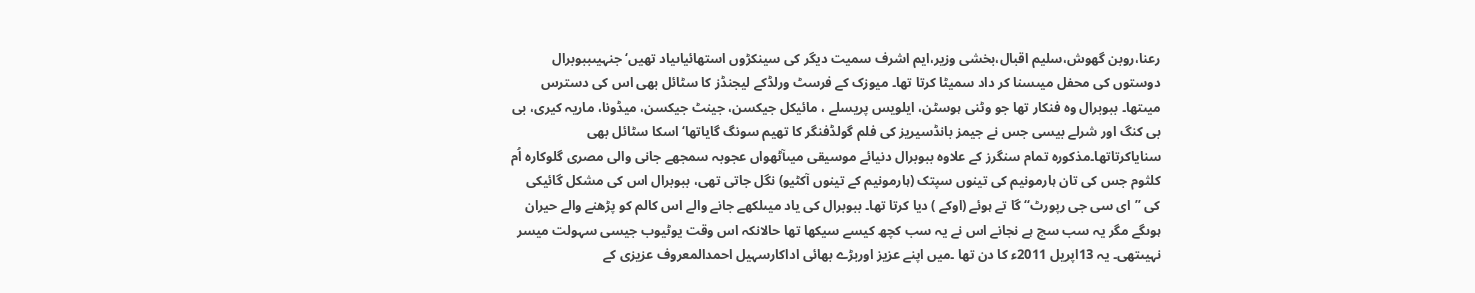رعنا،روبن گھوش،سلیم اقبال،بخشی وزیر،ایم اشرف سمیت دیگر کی سینکڑوں استھائیاںیاد تھیں‘ جنہیںببوبرال دوستوں کی محفل میںسنا کر داد سمیٹا کرتا تھا۔ میوزک کے فرسٹ ورلڈکے لیجنڈز کا سٹائل بھی اس کی دسترس میںتھا۔ ببوبرال وہ فنکار تھا جو وٹنی ہوسٹن، ایلویس پریسلے ، مائیکل جیکسن، جینٹ جیکسن، میڈونا، ماریہ کیری، بی بی کنگ اور شرلے بیسی جس نے جیمز بانڈسیریز کی فلم گولڈفنگر کا تھیم سونگ گایاتھا‘ اسکا سٹائل بھی سنایاکرتاتھا۔مذکورہ تمام سنگرز کے علاوہ ببوبرال دنیائے موسیقی میںآٹھواں عجوبہ سمجھے جانی والی مصری گلوکارہ اُم کلثوم جس کی تان ہارمونیم کی تینوں سپتک (ہارمونیم کے تینوں آکٹیو) نگل جاتی تھی، ببوبرال اس کی مشکل گائیکی کی ’’ای سی جی رپورٹ‘‘ گا تے ہوئے (اوکے ) دیا کرتا تھا۔ ببوبرال کی یاد میںلکھے جانے والے اس کالم کو پڑھنے والے حیران ہوںگے مگر یہ سب سچ ہے نجانے اس نے یہ سب کچھ کیسے سیکھا تھا حالانکہ اس وقت یوٹیوب جیسی سہولت میسر نہیںتھی۔ یہ 13اپریل 2011ء کا دن تھا ۔میں اپنے عزیز اوربڑے بھائی اداکارسہیل احمدالمعروف عزیزی کے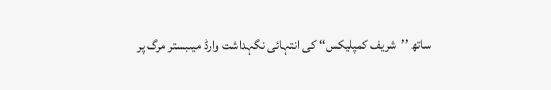ساتھ ’’شریف کمپلیکس‘‘ کی انتہائی نگہداشت وارڈ میںبستر مرگ پر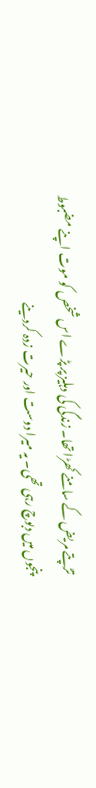تڑپتے مریض کے سامنے کھڑا تھا۔ زندگی کی دہلیز پر پڑے اس شخص کو موت اپنے مضبوط پنجوں میں دبوچ رہی تھی۔ یہ میرا دوست اور حیرت زدہ کردینے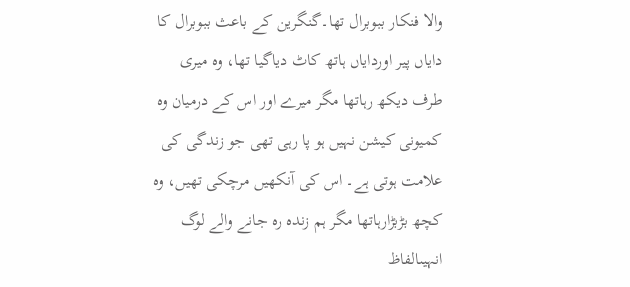والا فنکار ببوبرال تھا۔گنگرین کے باعث ببوبرال کا دایاں پیر اوردایاں ہاتھ کاٹ دیاگیا تھا، وہ میری طرف دیکھ رہاتھا مگر میرے اور اس کے درمیان وہ کمیونی کیشن نہیں ہو پا رہی تھی جو زندگی کی علامت ہوتی ہے۔ اس کی آنکھیں مرچکی تھیں، وہ کچھ بڑبڑارہاتھا مگر ہم زندہ رہ جانے والے لوگ انہیںالفاظ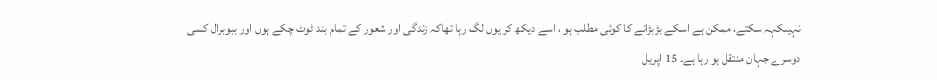نہیںکہہ سکتے، ممکن ہے اسکے بڑبڑانے کا کوئی مطلب ہو ، اسے دیکھ کر یوں لگ رہا تھاکہ زندگی اور شعور کے تمام بند ٹوٹ چکے ہوں اور ببوبرال کسی دوسرے جہان منتقل ہو رہا ہے۔ 15 اپریل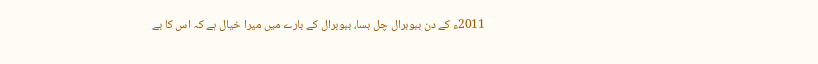2011ء کے دن ببوبرال چل بسا، ببوبرال کے بارے میں میرا خیال ہے کہ اس کا بے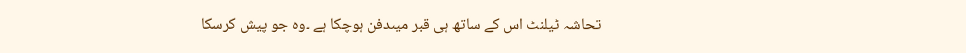تحاشہ ٹیلنٹ اس کے ساتھ ہی قبر میںدفن ہوچکا ہے ۔وہ جو پیش کرسکا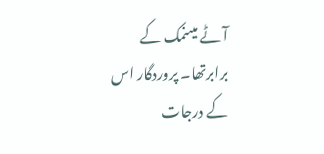آٹے میںنمک کے برابرتھا۔ پروردگار اس کے درجات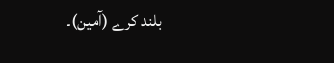بلند کرے (آمین)۔